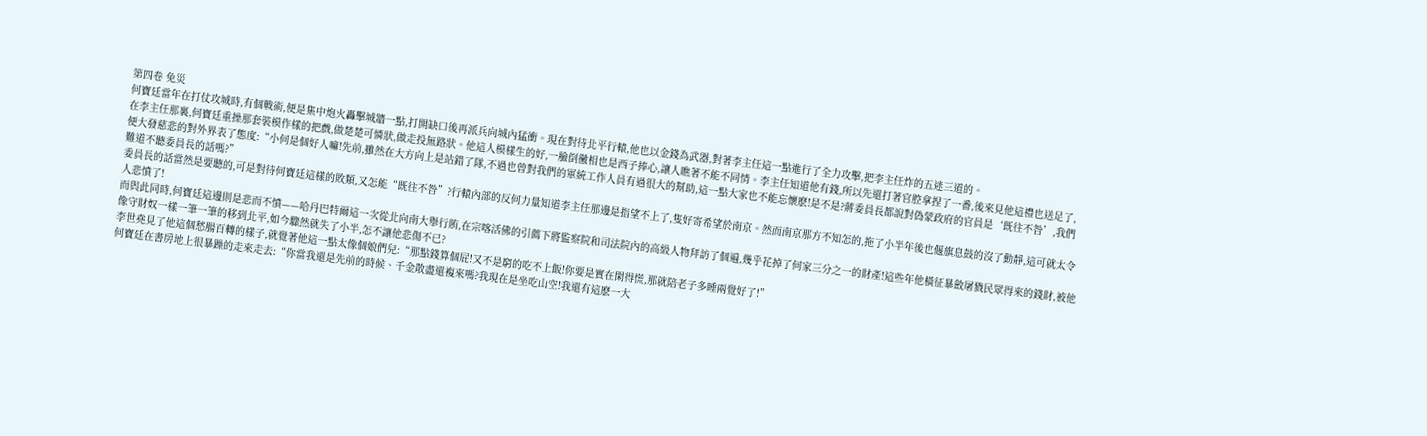第四卷 免災
何寶廷當年在打仗攻城時,有個戰術,便是集中炮火轟擊城牆一點,打開缺口後再派兵向城內猛衝。現在對待北平行轅,他也以金錢為武器,對著李主任這一點進行了全力攻擊,把李主任炸的五迷三道的。
在李主任那裏,何寶廷重操那套裝模作樣的把戲,做楚楚可憐狀,做走投無路狀。他這人模樣生的好,一臉倒黴相也是西子捧心,讓人瞧著不能不同情。李主任知道他有錢,所以先還打著官腔拿捏了一番,後來見他這禮也送足了,便大發慈悲的對外界表了態度:“小何是個好人嘛!先前,雖然在大方向上是站錯了隊,不過也曾對我們的軍統工作人員有過很大的幫助,這一點大家也不能忘懷麽!是不是?蔣委員長都說對偽蒙政府的官員是‘既往不咎’,我們難道不聽委員長的話嗎?”
委員長的話當然是要聽的,可是對待何寶廷這樣的敗類,又怎能“既往不咎”?行轅內部的反何力量知道李主任那邊是指望不上了,隻好寄希望於南京。然而南京那方不知怎的,拖了小半年後也偃旗息鼓的沒了動靜,這可就太令人悲憤了!
而與此同時,何寶廷這邊則是悲而不憤——哈丹巴特爾這一次從北向南大舉行賄,在宗喀活佛的引薦下將監察院和司法院內的高級人物拜訪了個遍,幾乎花掉了何家三分之一的財產!這些年他橫征暴斂屠戮民眾得來的錢財,被他像守財奴一樣一筆一筆的移到北平,如今驟然就失了小半,怎不讓他悲傷不已?
李世堯見了他這個愁腸百轉的樣子,就覺著他這一點太像個娘們兒:“那點錢算個屁!又不是窮的吃不上飯!你要是實在閑得慌,那就陪老子多睡兩覺好了!”
何寶廷在書房地上很暴躁的走來走去:“你當我還是先前的時候、千金散盡還複來嗎?我現在是坐吃山空!我還有這麽一大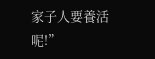家子人要養活呢!”